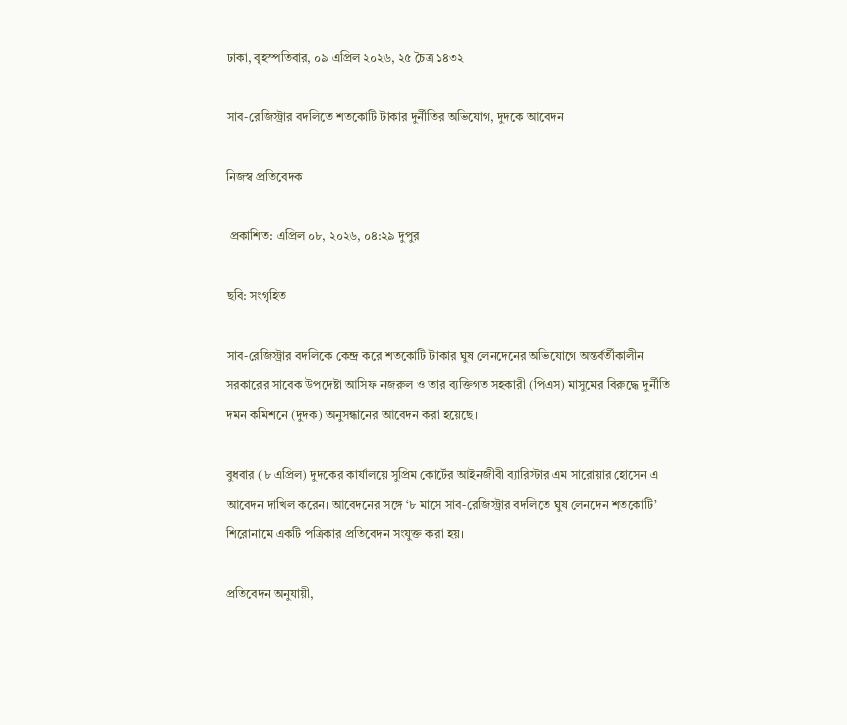ঢাকা, বৃহস্পতিবার, ০৯ এপ্রিল ২০২৬, ২৫ চৈত্র ১৪৩২

সাব-রেজিস্ট্রার বদলিতে শতকোটি টাকার দুর্নীতির অভিযোগ, দুদকে আবেদন

নিজস্ব প্রতিবেদক

 প্রকাশিত: এপ্রিল ০৮, ২০২৬, ০৪:২৯ দুপুর

ছবি: সংগৃহিত

সাব-রেজিস্ট্রার বদলিকে কেন্দ্র করে শতকোটি টাকার ঘুষ লেনদেনের অভিযোগে অন্তর্বর্তীকালীন সরকারের সাবেক উপদেষ্টা আসিফ নজরুল ও তার ব্যক্তিগত সহকারী (পিএস) মাসুমের বিরুদ্ধে দুর্নীতি দমন কমিশনে (দুদক) অনুসন্ধানের আবেদন করা হয়েছে।

বুধবার (৮ এপ্রিল) দুদকের কার্যালয়ে সুপ্রিম কোর্টের আইনজীবী ব্যারিস্টার এম সারোয়ার হোসেন এ আবেদন দাখিল করেন। আবেদনের সঙ্গে ‘৮ মাসে সাব-রেজিস্ট্রার বদলিতে ঘুষ লেনদেন শতকোটি’ শিরোনামে একটি পত্রিকার প্রতিবেদন সংযুক্ত করা হয়।

প্রতিবেদন অনুযায়ী,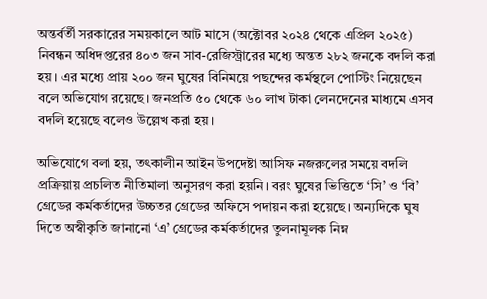অন্তর্বর্তী সরকারের সময়কালে আট মাসে (অক্টোবর ২০২৪ থেকে এপ্রিল ২০২৫) নিবন্ধন অধিদপ্তরের ৪০৩ জন সাব-রেজিস্ট্রারের মধ্যে অন্তত ২৮২ জনকে বদলি করা হয়। এর মধ্যে প্রায় ২০০ জন ঘুষের বিনিময়ে পছন্দের কর্মস্থলে পোস্টিং নিয়েছেন বলে অভিযোগ রয়েছে। জনপ্রতি ৫০ থেকে ৬০ লাখ টাকা লেনদেনের মাধ্যমে এসব বদলি হয়েছে বলেও উল্লেখ করা হয়।

অভিযোগে বলা হয়, তৎকালীন আইন উপদেষ্টা আসিফ নজরুলের সময়ে বদলি প্রক্রিয়ায় প্রচলিত নীতিমালা অনুসরণ করা হয়নি। বরং ঘুষের ভিত্তিতে ‘সি’ ও ‘বি’ গ্রেডের কর্মকর্তাদের উচ্চতর গ্রেডের অফিসে পদায়ন করা হয়েছে। অন্যদিকে ঘুষ দিতে অস্বীকৃতি জানানো ‘এ’ গ্রেডের কর্মকর্তাদের তুলনামূলক নিম্ন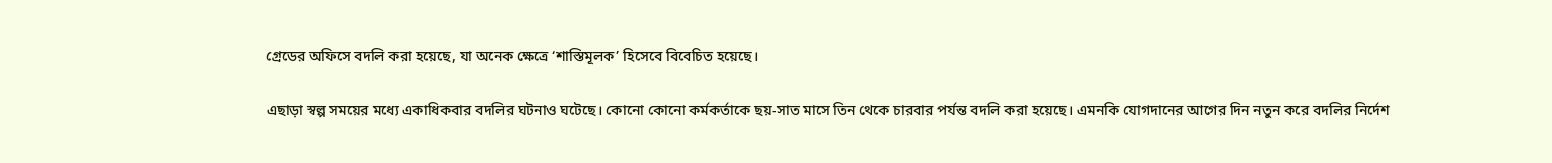গ্রেডের অফিসে বদলি করা হয়েছে, যা অনেক ক্ষেত্রে ‘শাস্তিমূলক’ হিসেবে বিবেচিত হয়েছে।

এছাড়া স্বল্প সময়ের মধ্যে একাধিকবার বদলির ঘটনাও ঘটেছে। কোনো কোনো কর্মকর্তাকে ছয়-সাত মাসে তিন থেকে চারবার পর্যন্ত বদলি করা হয়েছে। এমনকি যোগদানের আগের দিন নতুন করে বদলির নির্দেশ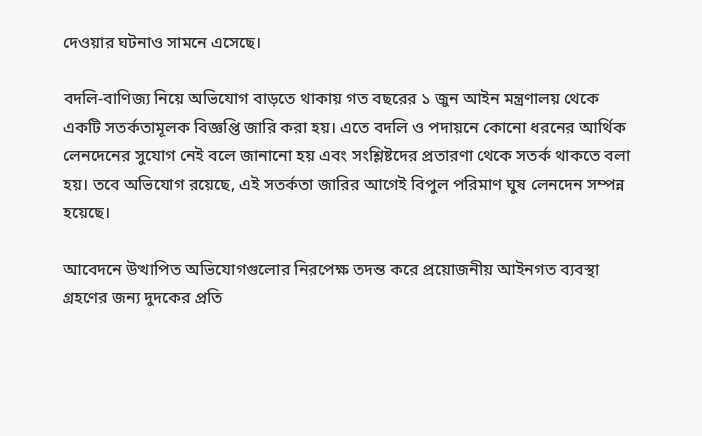দেওয়ার ঘটনাও সামনে এসেছে।

বদলি-বাণিজ্য নিয়ে অভিযোগ বাড়তে থাকায় গত বছরের ১ জুন আইন মন্ত্রণালয় থেকে একটি সতর্কতামূলক বিজ্ঞপ্তি জারি করা হয়। এতে বদলি ও পদায়নে কোনো ধরনের আর্থিক লেনদেনের সুযোগ নেই বলে জানানো হয় এবং সংশ্লিষ্টদের প্রতারণা থেকে সতর্ক থাকতে বলা হয়। তবে অভিযোগ রয়েছে, এই সতর্কতা জারির আগেই বিপুল পরিমাণ ঘুষ লেনদেন সম্পন্ন হয়েছে।

আবেদনে উত্থাপিত অভিযোগগুলোর নিরপেক্ষ তদন্ত করে প্রয়োজনীয় আইনগত ব্যবস্থা গ্রহণের জন্য দুদকের প্রতি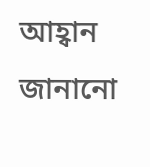আহ্বান জানানো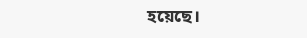হয়েছে।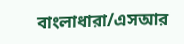বাংলাধারা/এসআর